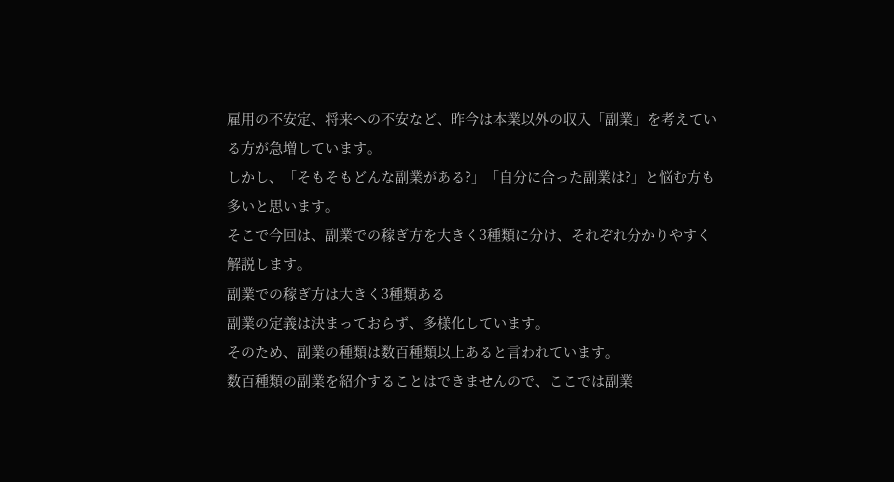雇用の不安定、将来への不安など、昨今は本業以外の収入「副業」を考えている方が急増しています。
しかし、「そもそもどんな副業がある?」「自分に合った副業は?」と悩む方も多いと思います。
そこで今回は、副業での稼ぎ方を大きく3種類に分け、それぞれ分かりやすく解説します。
副業での稼ぎ方は大きく3種類ある
副業の定義は決まっておらず、多様化しています。
そのため、副業の種類は数百種類以上あると言われています。
数百種類の副業を紹介することはできませんので、ここでは副業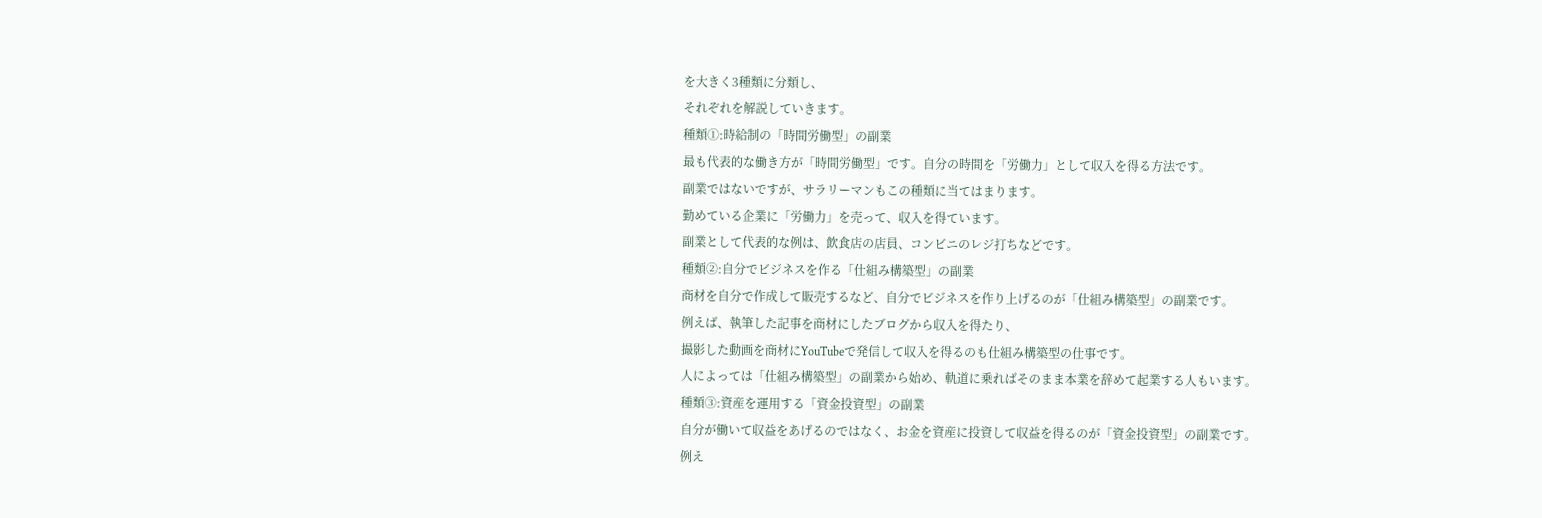を大きく3種類に分類し、
それぞれを解説していきます。
種類①:時給制の「時間労働型」の副業
最も代表的な働き方が「時間労働型」です。自分の時間を「労働力」として収入を得る方法です。
副業ではないですが、サラリーマンもこの種類に当てはまります。
勤めている企業に「労働力」を売って、収入を得ています。
副業として代表的な例は、飲食店の店員、コンビニのレジ打ちなどです。
種類②:自分でビジネスを作る「仕組み構築型」の副業
商材を自分で作成して販売するなど、自分でビジネスを作り上げるのが「仕組み構築型」の副業です。
例えば、執筆した記事を商材にしたブログから収入を得たり、
撮影した動画を商材にYouTubeで発信して収入を得るのも仕組み構築型の仕事です。
人によっては「仕組み構築型」の副業から始め、軌道に乗ればそのまま本業を辞めて起業する人もいます。
種類③:資産を運用する「資金投資型」の副業
自分が働いて収益をあげるのではなく、お金を資産に投資して収益を得るのが「資金投資型」の副業です。
例え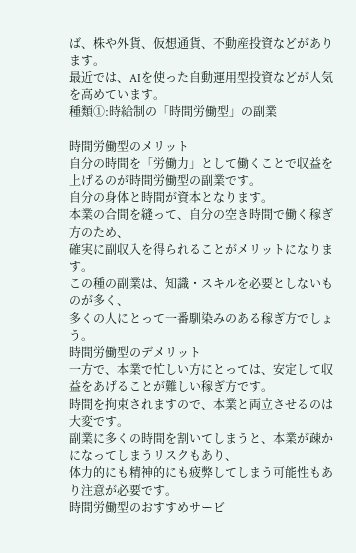ば、株や外貨、仮想通貨、不動産投資などがあります。
最近では、AIを使った自動運用型投資などが人気を高めています。
種類①:時給制の「時間労働型」の副業

時間労働型のメリット
自分の時間を「労働力」として働くことで収益を上げるのが時間労働型の副業です。
自分の身体と時間が資本となります。
本業の合間を縫って、自分の空き時間で働く稼ぎ方のため、
確実に副収入を得られることがメリットになります。
この種の副業は、知識・スキルを必要としないものが多く、
多くの人にとって一番馴染みのある稼ぎ方でしょう。
時間労働型のデメリット
一方で、本業で忙しい方にとっては、安定して収益をあげることが難しい稼ぎ方です。
時間を拘束されますので、本業と両立させるのは大変です。
副業に多くの時間を割いてしまうと、本業が疎かになってしまうリスクもあり、
体力的にも精神的にも疲弊してしまう可能性もあり注意が必要です。
時間労働型のおすすめサービ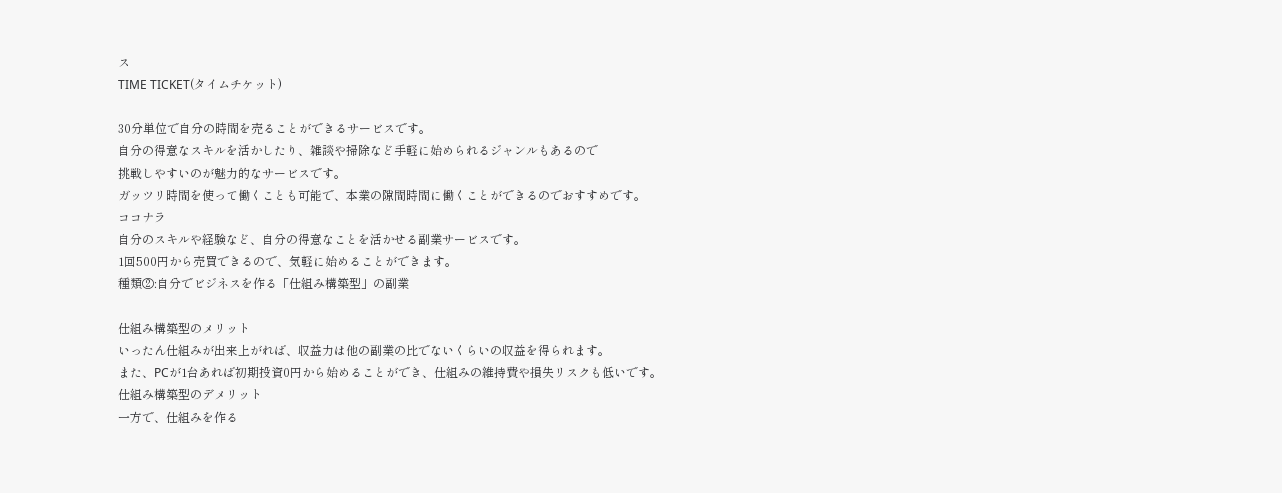ス
TIME TICKET(タイムチケット)

30分単位で自分の時間を売ることができるサービスです。
自分の得意なスキルを活かしたり、雑談や掃除など手軽に始められるジャンルもあるので
挑戦しやすいのが魅力的なサービスです。
ガッツリ時間を使って働くことも可能で、本業の隙間時間に働くことができるのでおすすめです。
ココナラ
自分のスキルや経験など、自分の得意なことを活かせる副業サービスです。
1回500円から売買できるので、気軽に始めることができます。
種類②:自分でビジネスを作る「仕組み構築型」の副業

仕組み構築型のメリット
いったん仕組みが出来上がれば、収益力は他の副業の比でないくらいの収益を得られます。
また、PCが1台あれば初期投資0円から始めることができ、仕組みの維持費や損失リスクも低いです。
仕組み構築型のデメリット
一方で、仕組みを作る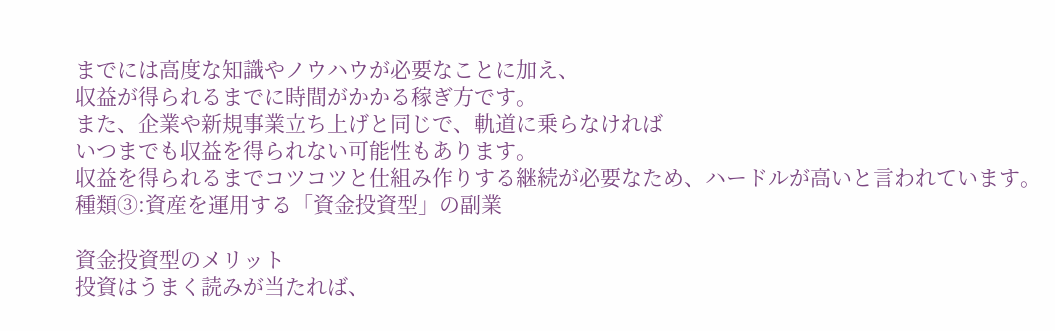までには高度な知識やノウハウが必要なことに加え、
収益が得られるまでに時間がかかる稼ぎ方です。
また、企業や新規事業立ち上げと同じで、軌道に乗らなければ
いつまでも収益を得られない可能性もあります。
収益を得られるまでコツコツと仕組み作りする継続が必要なため、ハードルが高いと言われています。
種類③:資産を運用する「資金投資型」の副業

資金投資型のメリット
投資はうまく読みが当たれば、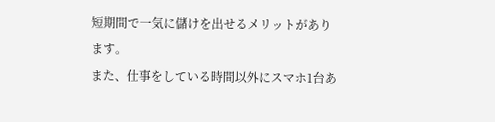短期間で一気に儲けを出せるメリットがあります。
また、仕事をしている時間以外にスマホ1台あ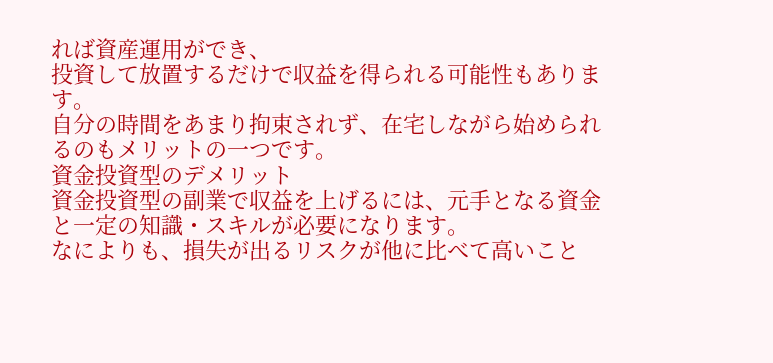れば資産運用ができ、
投資して放置するだけで収益を得られる可能性もあります。
自分の時間をあまり拘束されず、在宅しながら始められるのもメリットの一つです。
資金投資型のデメリット
資金投資型の副業で収益を上げるには、元手となる資金と一定の知識・スキルが必要になります。
なによりも、損失が出るリスクが他に比べて高いこと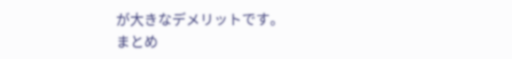が大きなデメリットです。
まとめ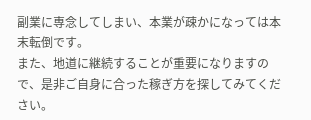副業に専念してしまい、本業が疎かになっては本末転倒です。
また、地道に継続することが重要になりますので、是非ご自身に合った稼ぎ方を探してみてください。